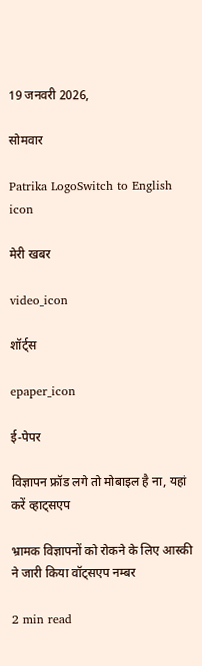19 जनवरी 2026,

सोमवार

Patrika LogoSwitch to English
icon

मेरी खबर

video_icon

शॉर्ट्स

epaper_icon

ई-पेपर

विज्ञापन फ्रॉड लगे तो मोबाइल है ना, यहां करें व्हाट्सएप

भ्रामक विज्ञापनों को रोकने के लिए आस्की ने जारी किया वॉट्सएप नम्बर

2 min read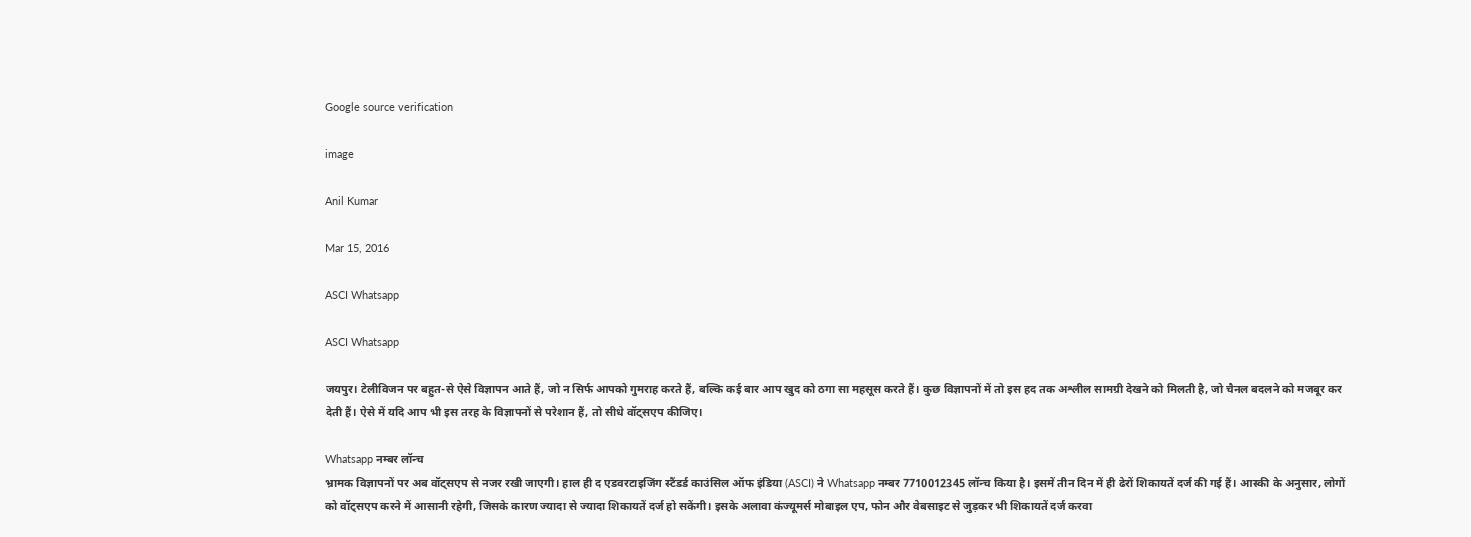Google source verification

image

Anil Kumar

Mar 15, 2016

ASCI Whatsapp

ASCI Whatsapp

जयपुर। टेलीविजन पर बहुत-से ऐसे विज्ञापन आते हैं, जो न सिर्फ आपको गुमराह करते हैं, बल्कि कई बार आप खुद को ठगा सा महसूस करते हैं। कुछ विज्ञापनों में तो इस हद तक अश्लील सामग्री देखने को मिलती है, जो चैनल बदलने को मजबूर कर देती हैं। ऐसे में यदि आप भी इस तरह के विज्ञापनों से परेशान हैं, तो सीधे वॉट्सएप कीजिए।

Whatsapp नम्बर लॉन्च
भ्रामक विज्ञापनों पर अब वॉट्सएप से नजर रखी जाएगी। हाल ही द एडवरटाइजिंग स्टैंडर्ड काउंसिल ऑफ इंडिया (ASCI) ने Whatsapp नम्बर 7710012345 लॉन्च किया है। इसमें तीन दिन में ही ढेरों शिकायतें दर्ज की गई हैं। आस्की के अनुसार, लोगों को वॉट्सएप करने में आसानी रहेगी, जिसके कारण ज्यादा से ज्यादा शिकायतें दर्ज हो सकेंगी। इसके अलावा कंज्यूमर्स मोबाइल एप, फोन और वेबसाइट से जुड़कर भी शिकायतें दर्ज करवा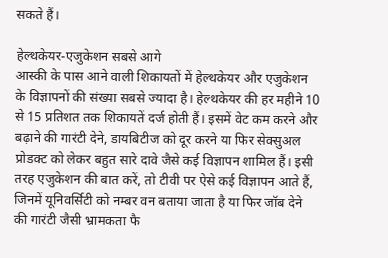सकते हैं।

हेल्थकेयर-एजुकेशन सबसे आगे
आस्की के पास आने वाली शिकायतों में हेल्थकेयर और एजुकेशन के विज्ञापनों की संख्या सबसे ज्यादा है। हेल्थकेयर की हर महीने 10 से 15 प्रतिशत तक शिकायतें दर्ज होती हैं। इसमें वेट कम करने और बढ़ाने की गारंटी देने, डायबिटीज को दूर करने या फिर सेक्सुअल प्रोडक्ट को लेकर बहुत सारे दावे जैसे कई विज्ञापन शामिल हैं। इसी तरह एजुकेशन की बात करें, तो टीवी पर ऐसे कई विज्ञापन आते हैं, जिनमें यूनिवर्सिटी को नम्बर वन बताया जाता है या फिर जॉब देने की गारंटी जैसी भ्रामकता फै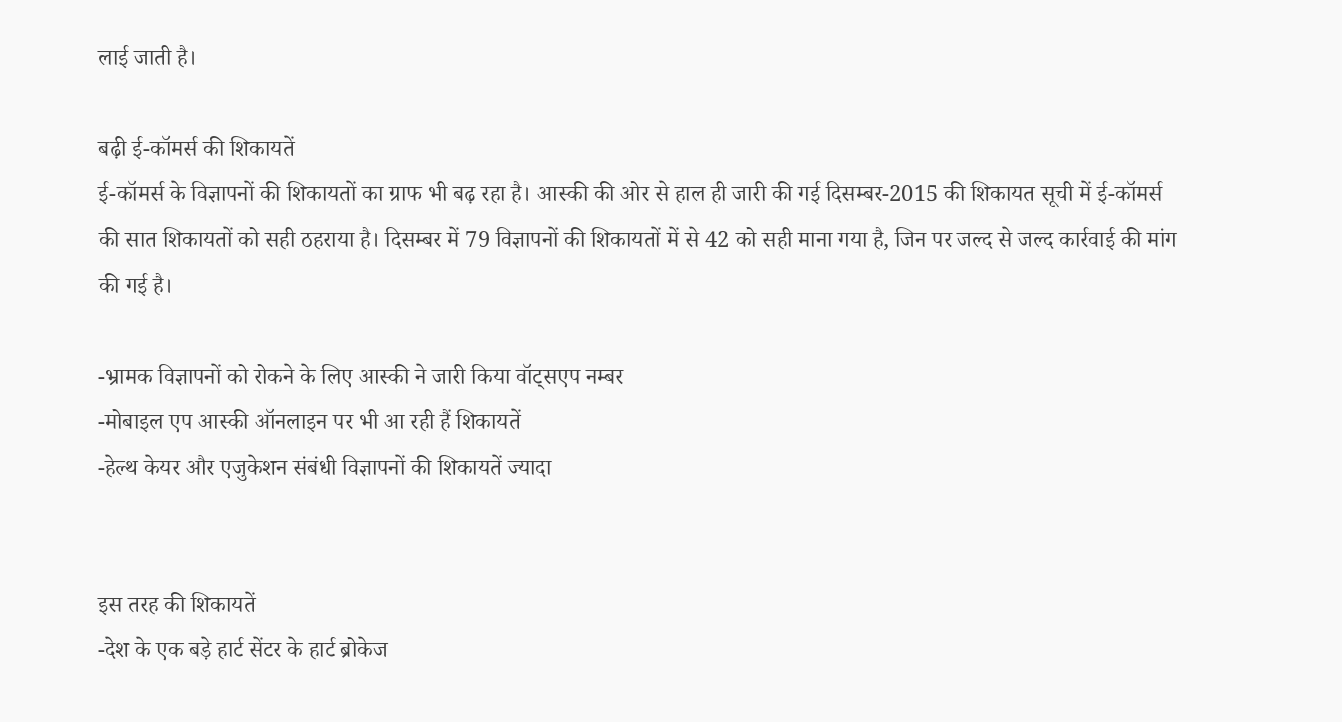लाई जाती है।

बढ़ी ई-कॉमर्स की शिकायतें
ई-कॉमर्स के विज्ञापनों की शिकायतों का ग्राफ भी बढ़ रहा है। आस्की की ओर से हाल ही जारी की गई दिसम्बर-2015 की शिकायत सूची में ई-कॉमर्स की सात शिकायतों को सही ठहराया है। दिसम्बर में 79 विज्ञापनों की शिकायतों में से 42 को सही माना गया है, जिन पर जल्द से जल्द कार्रवाई की मांग की गई है।

-भ्रामक विज्ञापनों को रोकने के लिए आस्की ने जारी किया वॉट्सएप नम्बर
-मोबाइल एप आस्की ऑनलाइन पर भी आ रही हैं शिकायतें
-हेल्थ केयर और एजुकेशन संबंधी विज्ञापनों की शिकायतें ज्यादा


इस तरह की शिकायतें
-देश के एक बड़े हार्ट सेंटर के हार्ट ब्रोकेज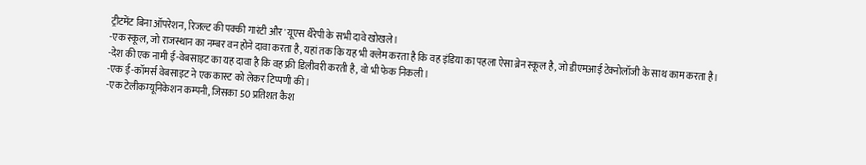ट्रीटमेंट बिना ऑपरेशन, रिजल्ट की पक्की गारंटी और 'यूएस थैरेपी के सभी दावे खोखले।
-एक स्कूल, जो राजस्थान का नम्बर वन होने दावा करता है, यहां तक कि यह भी क्लेम करता है कि वह इंडिया का पहला ऐसा ब्रेन स्कूल है, जो डीएमआई टेक्नोलॉजी के साथ काम करता है।
-देश की एक नामी ई-वेबसाइट का यह दावा है कि वह फ्री डिलीवरी करती है, वो भी फेक निकली।
-एक ई-कॉमर्स वेबसाइट ने एक कास्ट को लेकर टिप्पणी की।
-एक टेलीकम्यूनिकेशन कम्पनी, जिसका 50 प्रतिशत कैश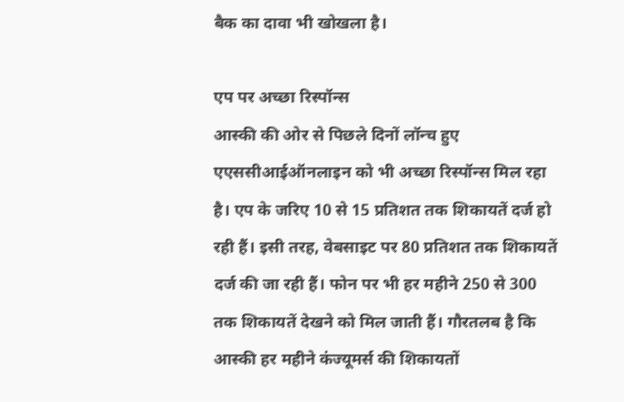बैक का दावा भी खोखला है।

एप पर अच्छा रिस्पॉन्स
आस्की की ओर से पिछले दिनों लॉन्च हुए एएससीआईऑनलाइन को भी अच्छा रिस्पॉन्स मिल रहा है। एप के जरिए 10 से 15 प्रतिशत तक शिकायतें दर्ज हो रही हैं। इसी तरह, वेबसाइट पर 80 प्रतिशत तक शिकायतें दर्ज की जा रही हैं। फोन पर भी हर महीने 250 से 300 तक शिकायतें देखने को मिल जाती हैं। गौरतलब है कि आस्की हर महीने कंज्यूमर्स की शिकायतों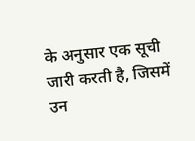के अनुसार एक सूची जारी करती है, जिसमें उन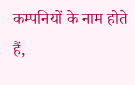कम्पनियों के नाम होते हैं,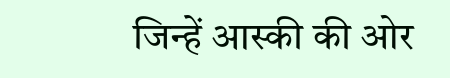जिन्हें आस्की की ओर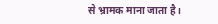से भ्रामक माना जाता है।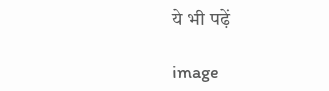ये भी पढ़ें

image